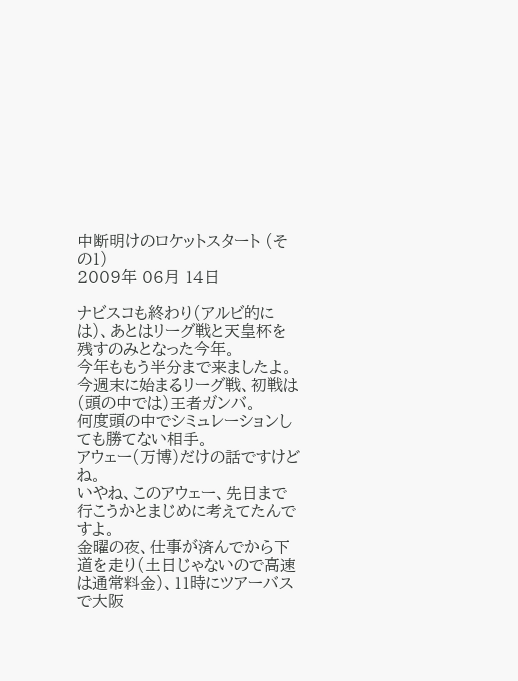中断明けのロケットスタート (その1)
2009年 06月 14日

ナビスコも終わり(アルビ的には)、あとはリーグ戦と天皇杯を残すのみとなった今年。
今年ももう半分まで来ましたよ。
今週末に始まるリーグ戦、初戦は(頭の中では)王者ガンバ。
何度頭の中でシミュレーションしても勝てない相手。
アウェー(万博)だけの話ですけどね。
いやね、このアウェー、先日まで行こうかとまじめに考えてたんですよ。
金曜の夜、仕事が済んでから下道を走り(土日じゃないので高速は通常料金)、11時にツアーバスで大阪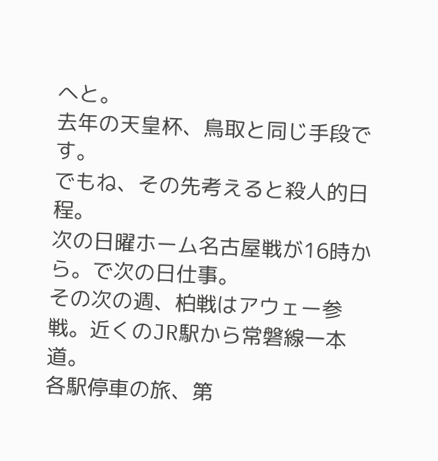へと。
去年の天皇杯、鳥取と同じ手段です。
でもね、その先考えると殺人的日程。
次の日曜ホーム名古屋戦が16時から。で次の日仕事。
その次の週、柏戦はアウェー参戦。近くのJR駅から常磐線一本道。
各駅停車の旅、第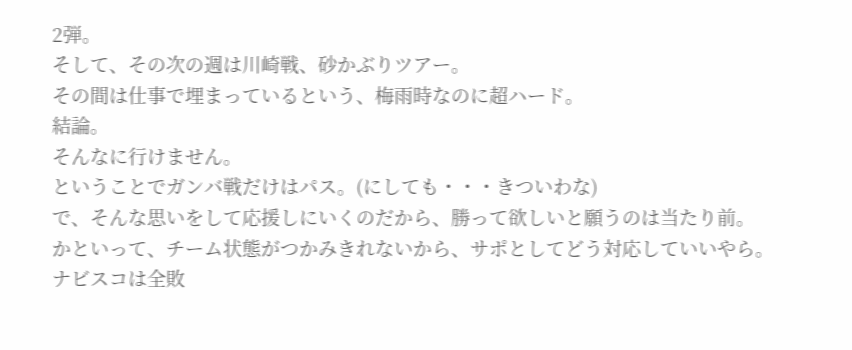2弾。
そして、その次の週は川崎戦、砂かぶりツアー。
その間は仕事で埋まっているという、梅雨時なのに超ハード。
結論。
そんなに行けません。
ということでガンバ戦だけはパス。(にしても・・・きついわな)
で、そんな思いをして応援しにいくのだから、勝って欲しいと願うのは当たり前。
かといって、チーム状態がつかみきれないから、サポとしてどう対応していいやら。
ナビスコは全敗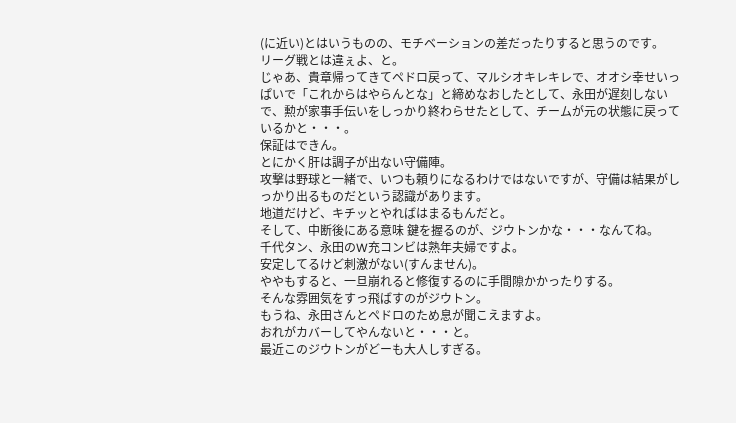(に近い)とはいうものの、モチベーションの差だったりすると思うのです。
リーグ戦とは違ぇよ、と。
じゃあ、貴章帰ってきてペドロ戻って、マルシオキレキレで、オオシ幸せいっぱいで「これからはやらんとな」と締めなおしたとして、永田が遅刻しないで、勲が家事手伝いをしっかり終わらせたとして、チームが元の状態に戻っているかと・・・。
保証はできん。
とにかく肝は調子が出ない守備陣。
攻撃は野球と一緒で、いつも頼りになるわけではないですが、守備は結果がしっかり出るものだという認識があります。
地道だけど、キチッとやればはまるもんだと。
そして、中断後にある意味 鍵を握るのが、ジウトンかな・・・なんてね。
千代タン、永田のW充コンビは熟年夫婦ですよ。
安定してるけど刺激がない(すんません)。
ややもすると、一旦崩れると修復するのに手間隙かかったりする。
そんな雰囲気をすっ飛ばすのがジウトン。
もうね、永田さんとペドロのため息が聞こえますよ。
おれがカバーしてやんないと・・・と。
最近このジウトンがどーも大人しすぎる。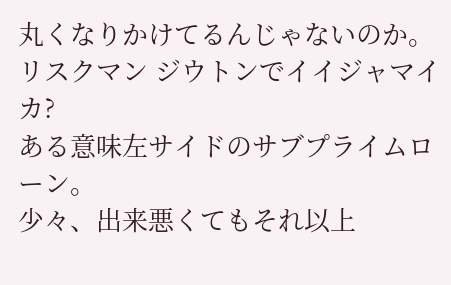丸くなりかけてるんじゃないのか。
リスクマン ジウトンでイイジャマイカ?
ある意味左サイドのサブプライムローン。
少々、出来悪くてもそれ以上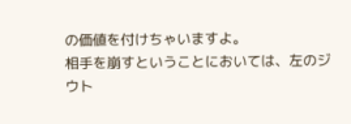の価値を付けちゃいますよ。
相手を崩すということにおいては、左のジウト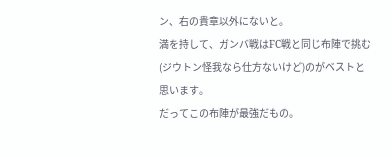ン、右の貴章以外にないと。
満を持して、ガンバ戦はFC戦と同じ布陣で挑む(ジウトン怪我なら仕方ないけど)のがベストと思います。
だってこの布陣が最強だもの。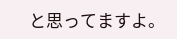と思ってますよ。